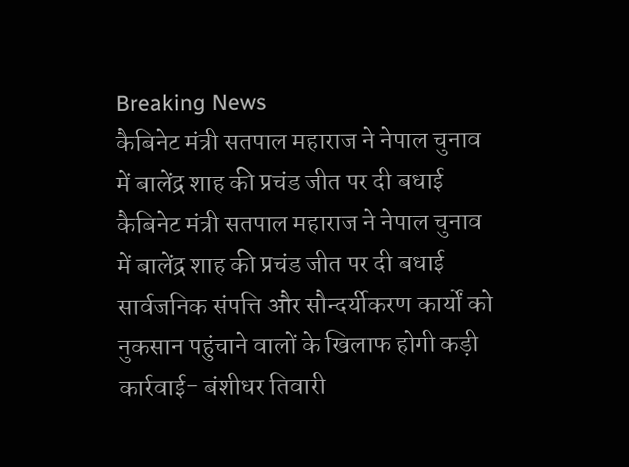Breaking News
कैबिनेट मंत्री सतपाल महाराज ने नेपाल चुनाव में बालेंद्र शाह की प्रचंड जीत पर दी बधाई
कैबिनेट मंत्री सतपाल महाराज ने नेपाल चुनाव में बालेंद्र शाह की प्रचंड जीत पर दी बधाई
सार्वजनिक संपत्ति और सौन्दर्यीकरण कार्यों को नुकसान पहुंचाने वालों के खिलाफ होगी कड़ी कार्रवाई- बंशीधर तिवारी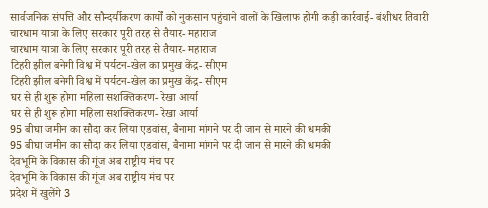सार्वजनिक संपत्ति और सौन्दर्यीकरण कार्यों को नुकसान पहुंचाने वालों के खिलाफ होगी कड़ी कार्रवाई- बंशीधर तिवारी
चारधाम यात्रा के लिए सरकार पूरी तरह से तैयार- महाराज
चारधाम यात्रा के लिए सरकार पूरी तरह से तैयार- महाराज
टिहरी झील बनेगी विश्व में पर्यटन-खेल का प्रमुख केंद्र- सीएम
टिहरी झील बनेगी विश्व में पर्यटन-खेल का प्रमुख केंद्र- सीएम
घर से ही शुरू होगा महिला सशक्तिकरण- रेखा आर्या
घर से ही शुरू होगा महिला सशक्तिकरण- रेखा आर्या
95 बीघा जमीन का सौदा कर लिया एडवांस, बैनामा मांगने पर दी जान से मारने की धमकी
95 बीघा जमीन का सौदा कर लिया एडवांस, बैनामा मांगने पर दी जान से मारने की धमकी
देवभूमि के विकास की गूंज अब राष्ट्रीय मंच पर
देवभूमि के विकास की गूंज अब राष्ट्रीय मंच पर
प्रदेश में खुलेंगे 3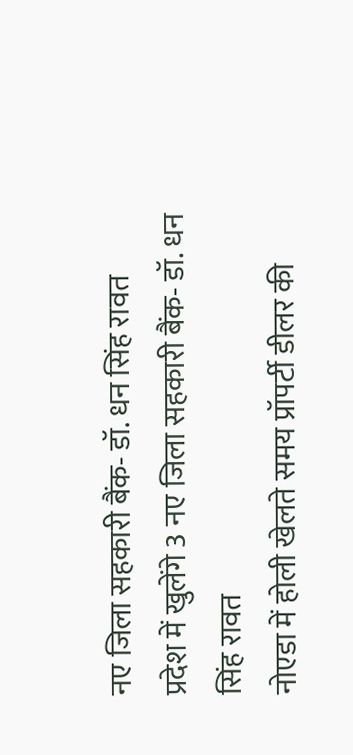नए जिला सहकारी बैंक- डॉ. धन सिंह रावत
प्रदेश में खुलेंगे 3 नए जिला सहकारी बैंक- डॉ. धन सिंह रावत
नोएडा में होली खेलते समय प्रॉपर्टी डीलर की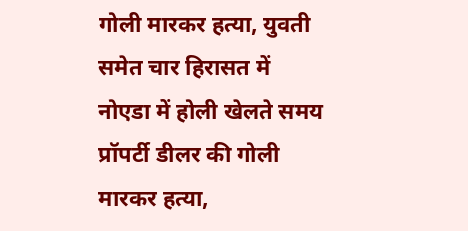गोली मारकर हत्या, युवती समेत चार हिरासत में
नोएडा में होली खेलते समय प्रॉपर्टी डीलर की गोली मारकर हत्या,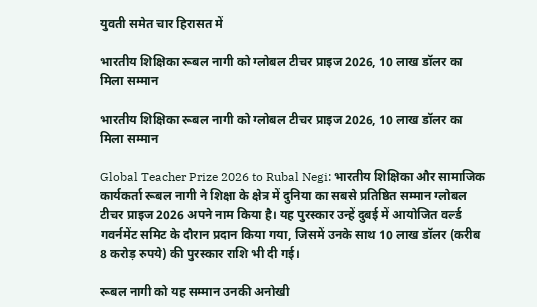युवती समेत चार हिरासत में

भारतीय शिक्षिका रूबल नागी को ग्लोबल टीचर प्राइज 2026, 10 लाख डॉलर का मिला सम्मान

भारतीय शिक्षिका रूबल नागी को ग्लोबल टीचर प्राइज 2026, 10 लाख डॉलर का मिला सम्मान

Global Teacher Prize 2026 to Rubal Negi: भारतीय शिक्षिका और सामाजिक कार्यकर्ता रूबल नागी ने शिक्षा के क्षेत्र में दुनिया का सबसे प्रतिष्ठित सम्मान ग्लोबल टीचर प्राइज 2026 अपने नाम किया है। यह पुरस्कार उन्हें दुबई में आयोजित वर्ल्ड गवर्नमेंट समिट के दौरान प्रदान किया गया, जिसमें उनके साथ 10 लाख डॉलर (करीब 8 करोड़ रुपये) की पुरस्कार राशि भी दी गई।

रूबल नागी को यह सम्मान उनकी अनोखी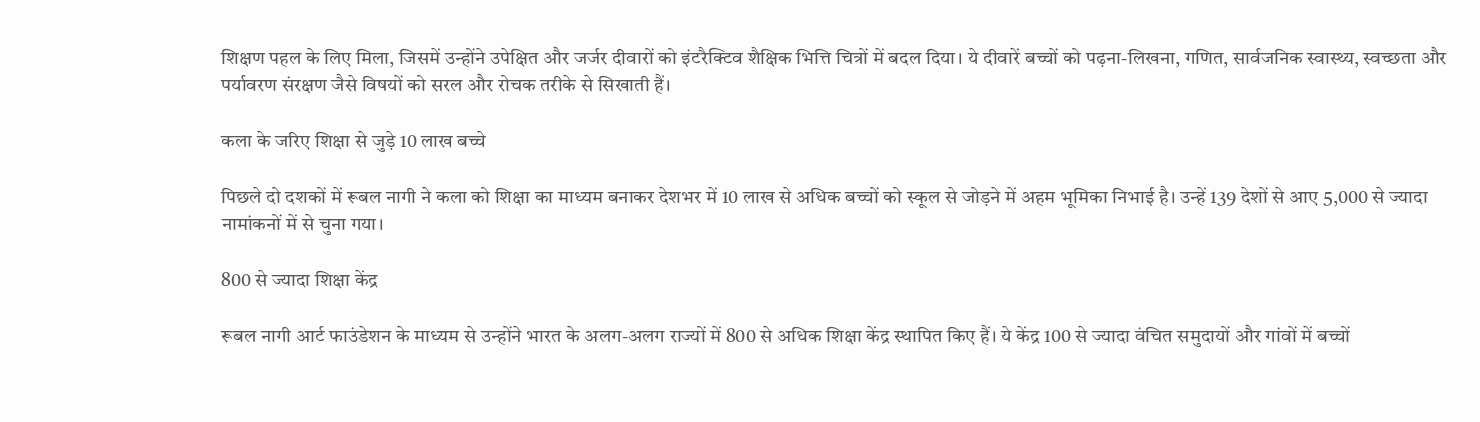शिक्षण पहल के लिए मिला, जिसमें उन्होंने उपेक्षित और जर्जर दीवारों को इंटरैक्टिव शैक्षिक भित्ति चित्रों में बदल दिया। ये दीवारें बच्चों को पढ़ना-लिखना, गणित, सार्वजनिक स्वास्थ्य, स्वच्छता और पर्यावरण संरक्षण जैसे विषयों को सरल और रोचक तरीके से सिखाती हैं।

कला के जरिए शिक्षा से जुड़े 10 लाख बच्चे

पिछले दो दशकों में रूबल नागी ने कला को शिक्षा का माध्यम बनाकर देशभर में 10 लाख से अधिक बच्चों को स्कूल से जोड़ने में अहम भूमिका निभाई है। उन्हें 139 देशों से आए 5,000 से ज्यादा नामांकनों में से चुना गया।

800 से ज्यादा शिक्षा केंद्र

रूबल नागी आर्ट फाउंडेशन के माध्यम से उन्होंने भारत के अलग-अलग राज्यों में 800 से अधिक शिक्षा केंद्र स्थापित किए हैं। ये केंद्र 100 से ज्यादा वंचित समुदायों और गांवों में बच्चों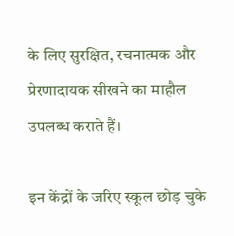के लिए सुरक्षित, रचनात्मक और प्रेरणादायक सीखने का माहौल उपलब्ध कराते हैं।

इन केंद्रों के जरिए स्कूल छोड़ चुके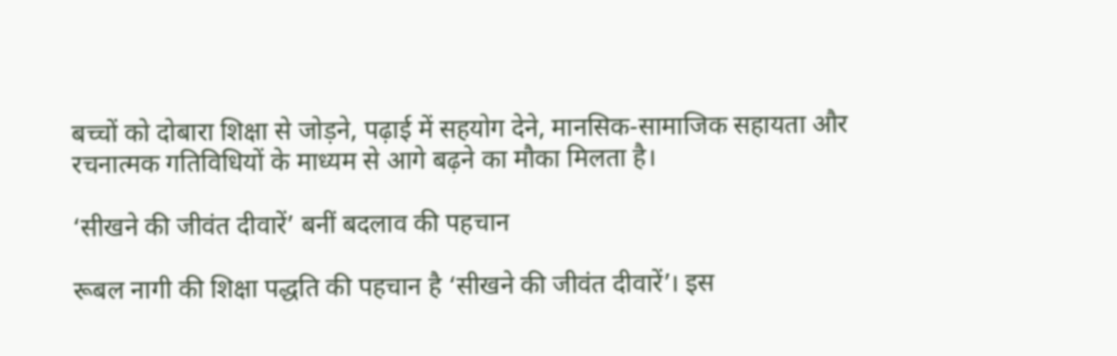बच्चों को दोबारा शिक्षा से जोड़ने, पढ़ाई में सहयोग देने, मानसिक-सामाजिक सहायता और रचनात्मक गतिविधियों के माध्यम से आगे बढ़ने का मौका मिलता है।

‘सीखने की जीवंत दीवारें’ बनीं बदलाव की पहचान

रूबल नागी की शिक्षा पद्धति की पहचान है ‘सीखने की जीवंत दीवारें’। इस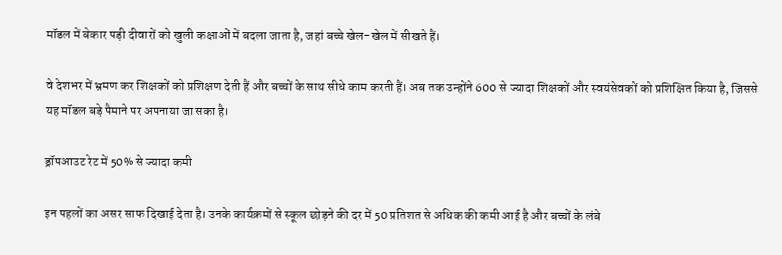मॉडल में बेकार पड़ी दीवारों को खुली कक्षाओं में बदला जाता है, जहां बच्चे खेल-खेल में सीखते हैं।

वे देशभर में भ्रमण कर शिक्षकों को प्रशिक्षण देती हैं और बच्चों के साथ सीधे काम करती हैं। अब तक उन्होंने 600 से ज्यादा शिक्षकों और स्वयंसेवकों को प्रशिक्षित किया है, जिससे यह मॉडल बड़े पैमाने पर अपनाया जा सका है।

ड्रॉपआउट रेट में 50% से ज्यादा कमी

इन पहलों का असर साफ दिखाई देता है। उनके कार्यक्रमों से स्कूल छोड़ने की दर में 50 प्रतिशत से अधिक की कमी आई है और बच्चों के लंबे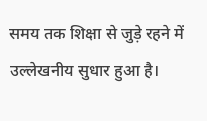समय तक शिक्षा से जुड़े रहने में उल्लेखनीय सुधार हुआ है।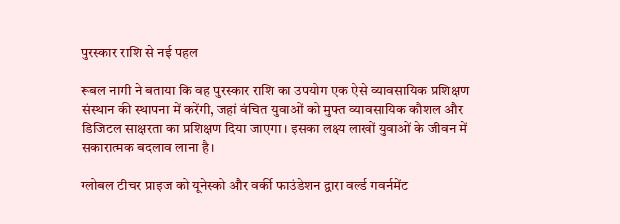पुरस्कार राशि से नई पहल

रूबल नागी ने बताया कि वह पुरस्कार राशि का उपयोग एक ऐसे व्यावसायिक प्रशिक्षण संस्थान की स्थापना में करेंगी, जहां वंचित युवाओं को मुफ्त व्यावसायिक कौशल और डिजिटल साक्षरता का प्रशिक्षण दिया जाएगा। इसका लक्ष्य लाखों युवाओं के जीवन में सकारात्मक बदलाव लाना है।

ग्लोबल टीचर प्राइज को यूनेस्को और वर्की फाउंडेशन द्वारा वर्ल्ड गवर्नमेंट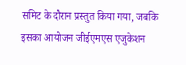समिट के दौरान प्रस्तुत किया गया, जबकि इसका आयोजन जीईएमएस एजुकेशन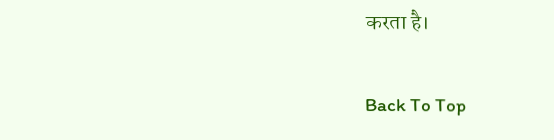करता है।

Back To Top